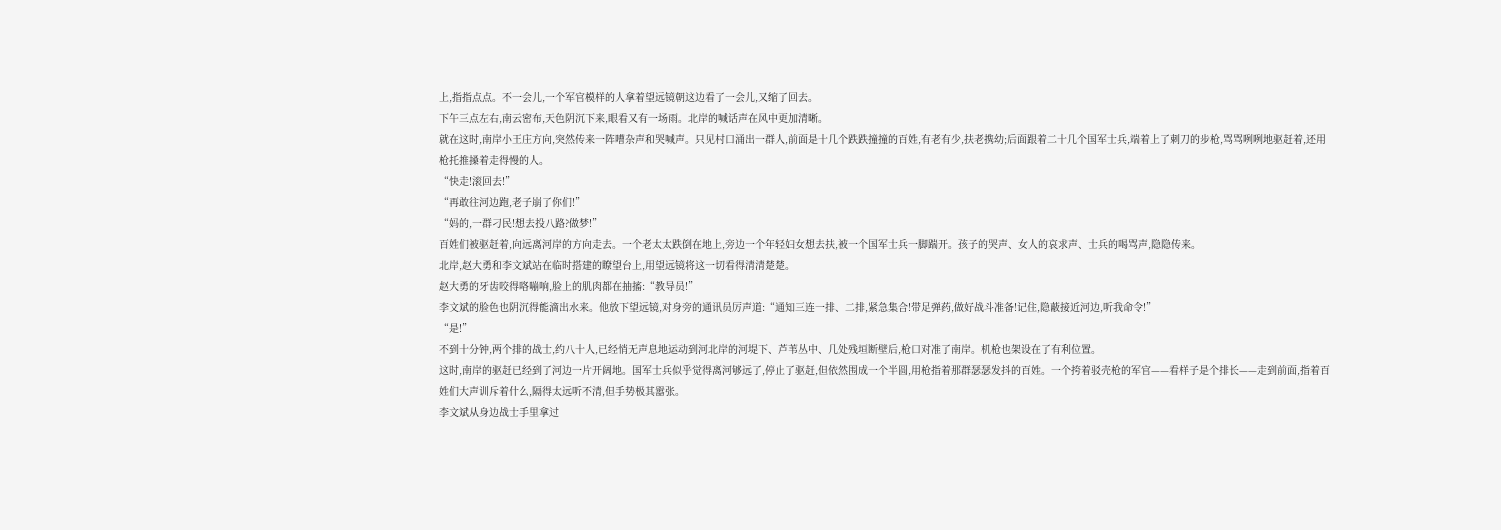上,指指点点。不一会儿,一个军官模样的人拿着望远镜朝这边看了一会儿,又缩了回去。
下午三点左右,南云密布,天色阴沉下来,眼看又有一场雨。北岸的喊话声在风中更加清晰。
就在这时,南岸小王庄方向,突然传来一阵嘈杂声和哭喊声。只见村口涌出一群人,前面是十几个跌跌撞撞的百姓,有老有少,扶老携幼;后面跟着二十几个国军士兵,端着上了刺刀的步枪,骂骂咧咧地驱赶着,还用枪托推搡着走得慢的人。
“快走!滚回去!”
“再敢往河边跑,老子崩了你们!”
“妈的,一群刁民!想去投八路?做梦!”
百姓们被驱赶着,向远离河岸的方向走去。一个老太太跌倒在地上,旁边一个年轻妇女想去扶,被一个国军士兵一脚踹开。孩子的哭声、女人的哀求声、士兵的喝骂声,隐隐传来。
北岸,赵大勇和李文斌站在临时搭建的瞭望台上,用望远镜将这一切看得清清楚楚。
赵大勇的牙齿咬得咯嘣响,脸上的肌肉都在抽搐:“教导员!”
李文斌的脸色也阴沉得能滴出水来。他放下望远镜,对身旁的通讯员厉声道:“通知三连一排、二排,紧急集合!带足弹药,做好战斗准备!记住,隐蔽接近河边,听我命令!”
“是!”
不到十分钟,两个排的战士,约八十人,已经悄无声息地运动到河北岸的河堤下、芦苇丛中、几处残垣断壁后,枪口对准了南岸。机枪也架设在了有利位置。
这时,南岸的驱赶已经到了河边一片开阔地。国军士兵似乎觉得离河够远了,停止了驱赶,但依然围成一个半圆,用枪指着那群瑟瑟发抖的百姓。一个挎着驳壳枪的军官——看样子是个排长——走到前面,指着百姓们大声训斥着什么,隔得太远听不清,但手势极其嚣张。
李文斌从身边战士手里拿过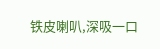铁皮喇叭,深吸一口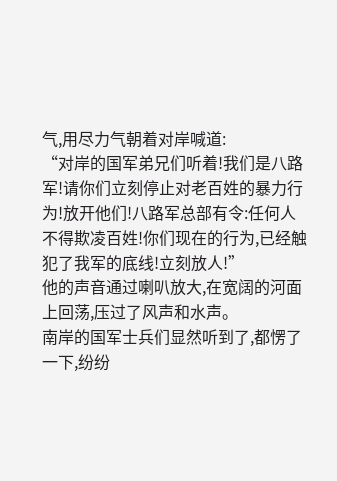气,用尽力气朝着对岸喊道:
“对岸的国军弟兄们听着!我们是八路军!请你们立刻停止对老百姓的暴力行为!放开他们!八路军总部有令:任何人不得欺凌百姓!你们现在的行为,已经触犯了我军的底线!立刻放人!”
他的声音通过喇叭放大,在宽阔的河面上回荡,压过了风声和水声。
南岸的国军士兵们显然听到了,都愣了一下,纷纷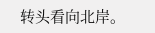转头看向北岸。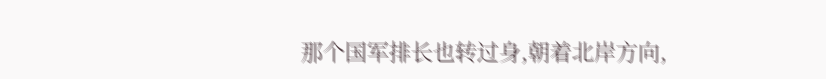那个国军排长也转过身,朝着北岸方向,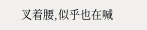叉着腰,似乎也在喊